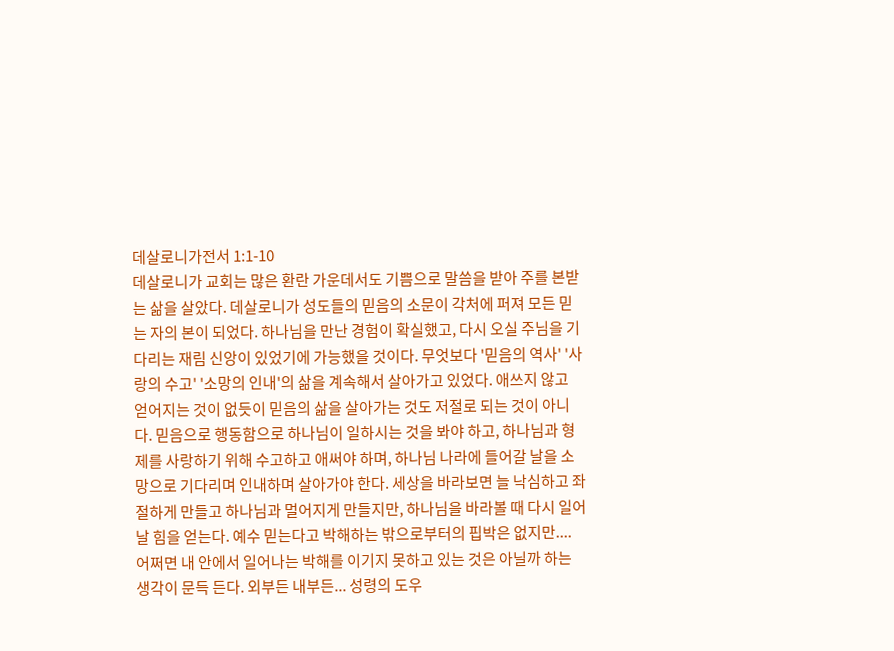데살로니가전서 1:1-10
데살로니가 교회는 많은 환란 가운데서도 기쁨으로 말씀을 받아 주를 본받는 삶을 살았다. 데살로니가 성도들의 믿음의 소문이 각처에 퍼져 모든 믿는 자의 본이 되었다. 하나님을 만난 경험이 확실했고, 다시 오실 주님을 기다리는 재림 신앙이 있었기에 가능했을 것이다. 무엇보다 '믿음의 역사' '사랑의 수고' '소망의 인내'의 삶을 계속해서 살아가고 있었다. 애쓰지 않고 얻어지는 것이 없듯이 믿음의 삶을 살아가는 것도 저절로 되는 것이 아니다. 믿음으로 행동함으로 하나님이 일하시는 것을 봐야 하고, 하나님과 형제를 사랑하기 위해 수고하고 애써야 하며, 하나님 나라에 들어갈 날을 소망으로 기다리며 인내하며 살아가야 한다. 세상을 바라보면 늘 낙심하고 좌절하게 만들고 하나님과 멀어지게 만들지만, 하나님을 바라볼 때 다시 일어날 힘을 얻는다. 예수 믿는다고 박해하는 밖으로부터의 핍박은 없지만.... 어쩌면 내 안에서 일어나는 박해를 이기지 못하고 있는 것은 아닐까 하는 생각이 문득 든다. 외부든 내부든... 성령의 도우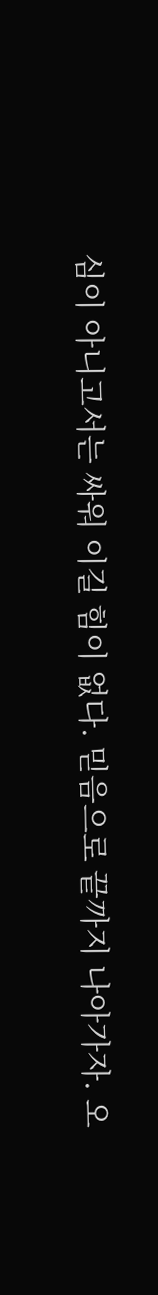심이 아니고서는 싸워 이길 힘이 없다. 믿음으로 끝까지 나아가자. 오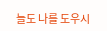늘도 나를 도우시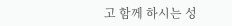고 함께 하시는 성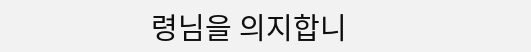령님을 의지합니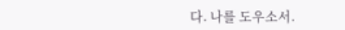다. 나를 도우소서.